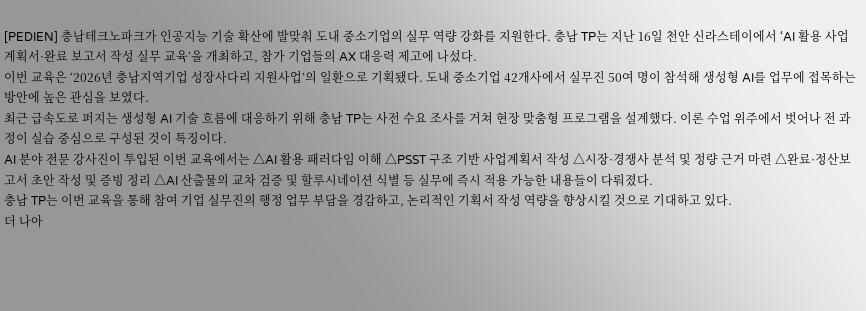[PEDIEN] 충남테크노파크가 인공지능 기술 확산에 발맞춰 도내 중소기업의 실무 역량 강화를 지원한다. 충남 TP는 지난 16일 천안 신라스테이에서 ‘AI 활용 사업계획서·완료 보고서 작성 실무 교육’을 개최하고, 참가 기업들의 AX 대응력 제고에 나섰다.
이번 교육은 ‘2026년 충남지역기업 성장사다리 지원사업’의 일환으로 기획됐다. 도내 중소기업 42개사에서 실무진 50여 명이 참석해 생성형 AI를 업무에 접목하는 방안에 높은 관심을 보였다.
최근 급속도로 퍼지는 생성형 AI 기술 흐름에 대응하기 위해 충남 TP는 사전 수요 조사를 거쳐 현장 맞춤형 프로그램을 설계했다. 이론 수업 위주에서 벗어나 전 과정이 실습 중심으로 구성된 것이 특징이다.
AI 분야 전문 강사진이 투입된 이번 교육에서는 △AI 활용 패러다임 이해 △PSST 구조 기반 사업계획서 작성 △시장·경쟁사 분석 및 정량 근거 마련 △완료·정산보고서 초안 작성 및 증빙 정리 △AI 산출물의 교차 검증 및 할루시네이션 식별 등 실무에 즉시 적용 가능한 내용들이 다뤄졌다.
충남 TP는 이번 교육을 통해 참여 기업 실무진의 행정 업무 부담을 경감하고, 논리적인 기획서 작성 역량을 향상시킬 것으로 기대하고 있다.
더 나아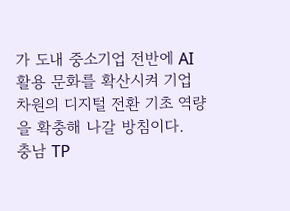가 도내 중소기업 전반에 AI 활용 문화를 확산시켜 기업 차원의 디지털 전환 기초 역량을 확충해 나갈 방침이다.
충남 TP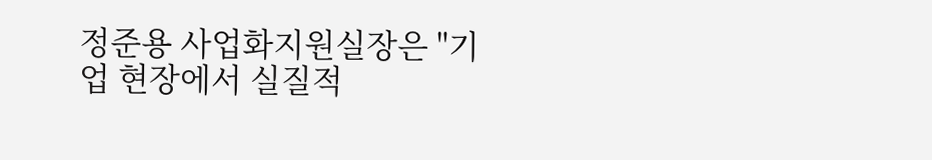정준용 사업화지원실장은 "기업 현장에서 실질적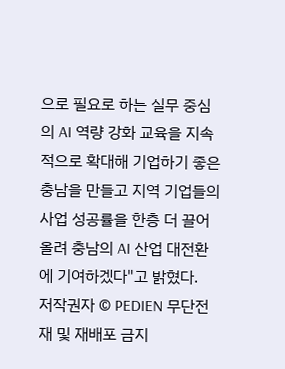으로 필요로 하는 실무 중심의 AI 역량 강화 교육을 지속적으로 확대해 기업하기 좋은 충남을 만들고 지역 기업들의 사업 성공률을 한층 더 끌어올려 충남의 AI 산업 대전환에 기여하겠다"고 밝혔다.
저작권자 © PEDIEN 무단전재 및 재배포 금지